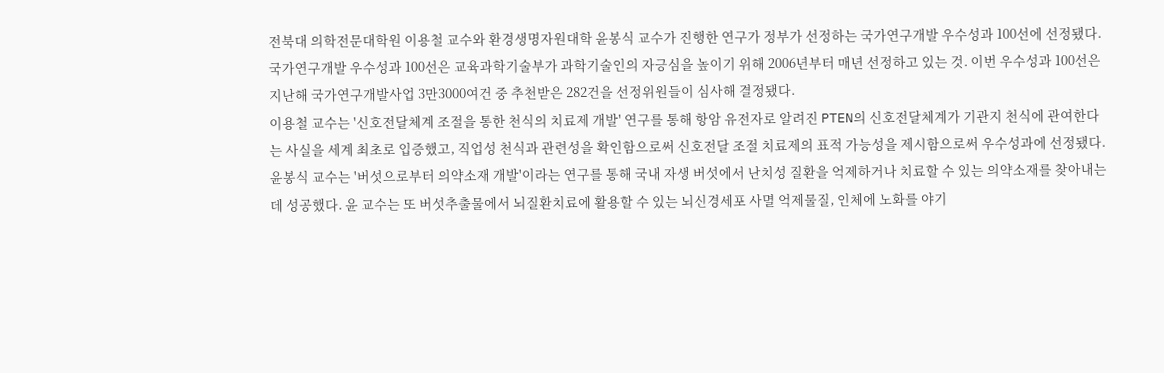전북대 의학전문대학원 이용철 교수와 환경생명자원대학 윤봉식 교수가 진행한 연구가 정부가 선정하는 국가연구개발 우수성과 100선에 선정됐다.
국가연구개발 우수성과 100선은 교육과학기술부가 과학기술인의 자긍심을 높이기 위해 2006년부터 매년 선정하고 있는 것. 이번 우수성과 100선은 지난해 국가연구개발사업 3만3000여건 중 추천받은 282건을 선정위원들이 심사해 결정됐다.
이용철 교수는 '신호전달체계 조절을 통한 천식의 치료제 개발' 연구를 통해 항암 유전자로 알려진 PTEN의 신호전달체계가 기관지 천식에 관여한다는 사실을 세계 최초로 입증했고, 직업성 천식과 관련성을 확인함으로써 신호전달 조절 치료제의 표적 가능성을 제시함으로써 우수성과에 선정됐다.
윤봉식 교수는 '버섯으로부터 의약소재 개발'이라는 연구를 통해 국내 자생 버섯에서 난치성 질환을 억제하거나 치료할 수 있는 의약소재를 찾아내는데 성공했다. 윤 교수는 또 버섯추출물에서 뇌질환치료에 활용할 수 있는 뇌신경세포 사멸 억제물질, 인체에 노화를 야기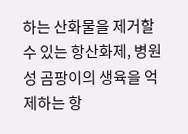하는 산화물을 제거할 수 있는 항산화제, 병원성 곰팡이의 생육을 억제하는 항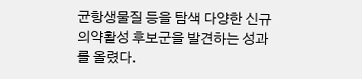균항생물질 등을 탐색 다양한 신규 의약활성 후보군을 발견하는 성과를 올렸다.